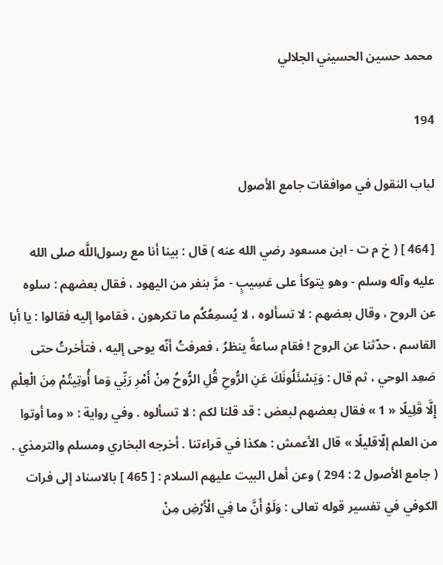محمد حسين الحسيني الجلالي

194

لباب النقول في موافقات جامع الأصول

[ 464 ] ( خ م ت - ابن مسعود رضي الله عنه ) قال : بينا أنا مع رسول‌اللَّه صلى الله عليه وآله وسلم - وهو يتوكأ على عَسِيبٍ - مرَّ بنفر من اليهود ، فقال بعضهم : سلوه عن الروح ، وقال بعضهم : لا تسألوه ، لا يُسمِعُكُم ما تكرهون ، فقاموا إليه فقالوا : يا أبا القاسم ، حدّثنا عن الروح ! فقام ساعةً ينظرُ ، فعرفتُ أنّه يوحى إليه ، فتأخرتُ حتى صَعِد الوحي ، ثم قال : وَيَسْئَلُونَكَ عَنِ الرُّوحِ قُلِ الرُّوحُ مِنْ أَمْرِ رَبِّي وَما أُوتِيتُمْ مِنَ الْعِلْمِ إِلَّا قَلِيلًا « 1 » فقال بعضهم لبعض : قد قلنا لكم : لا تسألوه . وفي رواية : « وما أوتوا من العلم إلّاقليلًا » قال الأعمش : هكذا في قراءتنا . أخرجه البخاري ومسلم والترمذي . ( جامع الأصول 2 : 294 ) وعن أهل البيت عليهم السلام : [ 465 ] بالاسناد إلى فرات الكوفي في تفسير قوله تعالى : وَلَوْ أَنَّ ما فِي الْأَرْضِ مِنْ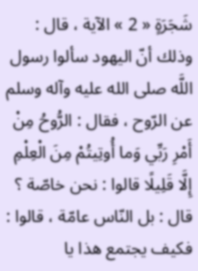شَجَرَةٍ « 2 » الآية ، قال : وذلك أنّ اليهود سألوا رسول اللَّه صلى الله عليه وآله وسلم عن الرّوح ، فقال : الرُّوحُ مِنْ أَمْرِ رَبِّي وَما أُوتِيتُمْ مِنَ الْعِلْمِ إِلَّا قَلِيلًا قالوا : نحن خاصّة ؟ قال : بل النّاس عامّة ، قالوا : فكيف يجتمع هذا يا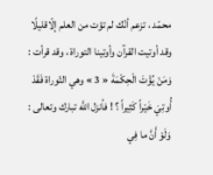محمّد ، تزعم أنّك لم تؤت من العلم إلّاقليلًا وقد أوتيت القرآن وأوتينا التوراة ، وقد قرأت : وَمَنْ يُؤْتَ الْحِكْمَةَ « 3 » وهي التّوراة فَقَدْ أُوتِيَ خَيْراً كَثِيراً ؟ ! فأنزل اللَّه تبارك وتعالى : وَلَوْ أَنَّ ما فِي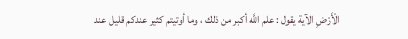الْأَرْضِ الآية يقول : علم اللَّه أكبر من ذلك ، وما أوتيتم كثير عندكم قليل عند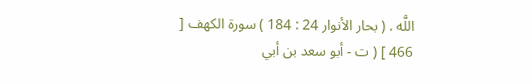اللَّه . ( بحار الأنوار 24 : 184 ) سورة الكهف [ 466 ] ( ت - أبو سعد بن أبي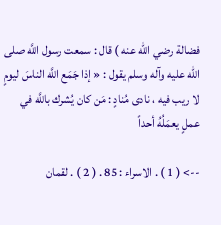فضالة رضي الله عنه ) قال : سمعت رسول اللَّه صلى الله عليه وآله وسلم يقول : « إذا جَمَع اللَّه الناسَ ليومٍ لا ريب فيه ، نادى مُنادٍ : مَن كان يُشرك باللَّه في عملٍ يعمَلُهُ أحداً

--> ( 1 ) . الاسراء : 85 . ( 2 ) . لقمان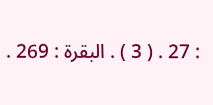: 27 . ( 3 ) . البقرة : 269 .